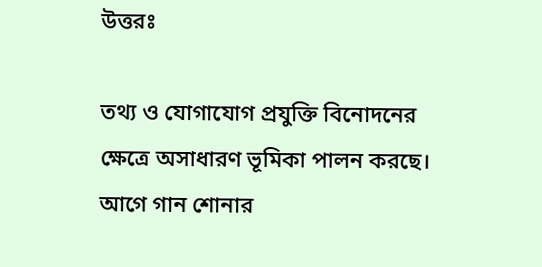উত্তরঃ

তথ্য ও যোগাযোগ প্রযুক্তি বিনোদনের ক্ষেত্রে অসাধারণ ভূমিকা পালন করছে। আগে গান শোনার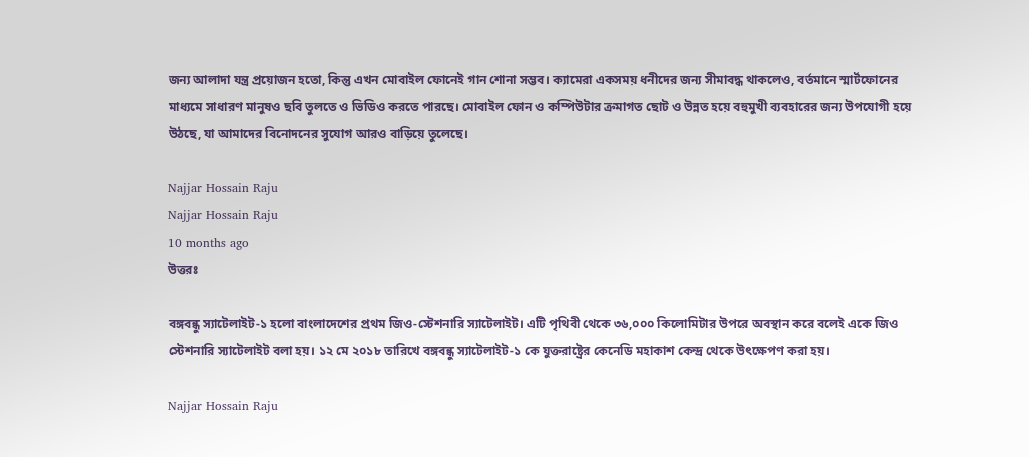জন্য আলাদা যন্ত্র প্রয়োজন হতো, কিন্তু এখন মোবাইল ফোনেই গান শোনা সম্ভব। ক্যামেরা একসময় ধনীদের জন্য সীমাবদ্ধ থাকলেও, বর্তমানে স্মার্টফোনের মাধ্যমে সাধারণ মানুষও ছবি তুলতে ও ভিডিও করতে পারছে। মোবাইল ফোন ও কম্পিউটার ক্রমাগত ছোট ও উন্নত হয়ে বহুমুখী ব্যবহারের জন্য উপযোগী হয়ে উঠছে, যা আমাদের বিনোদনের সুযোগ আরও বাড়িয়ে তুলেছে।

Najjar Hossain Raju
Najjar Hossain Raju
10 months ago
উত্তরঃ

বঙ্গবন্ধু স্যাটেলাইট-১ হলো বাংলাদেশের প্রথম জিও-স্টেশনারি স্যাটেলাইট। এটি পৃথিবী থেকে ৩৬,০০০ কিলোমিটার উপরে অবস্থান করে বলেই একে জিও স্টেশনারি স্যাটেলাইট বলা হয়। ১২ মে ২০১৮ তারিখে বঙ্গবন্ধু স্যাটেলাইট-১ কে যুক্তরাষ্ট্রের কেনেডি মহাকাশ কেন্দ্র থেকে উৎক্ষেপণ করা হয়।

Najjar Hossain Raju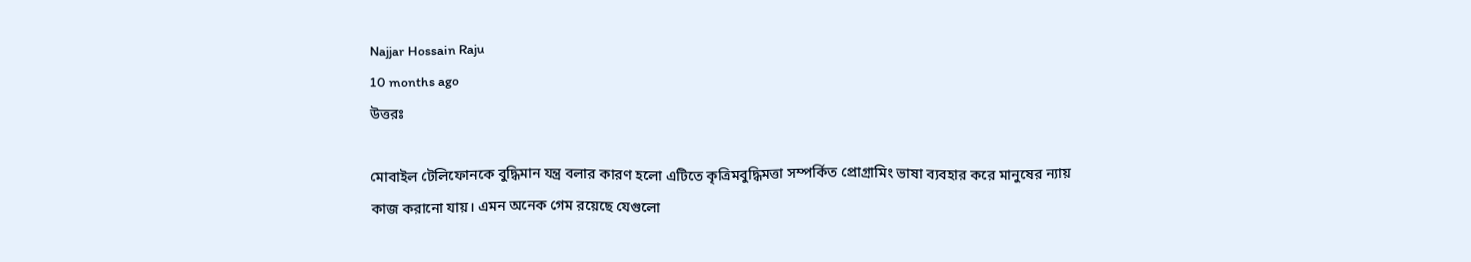Najjar Hossain Raju
10 months ago
উত্তরঃ

মোবাইল টেলিফোনকে বুদ্ধিমান যন্ত্র বলার কারণ হলো এটিতে কৃত্রিমবুদ্ধিমত্তা সম্পর্কিত প্রোগ্রামিং ভাষা ব্যবহার করে মানুষের ন্যায় কাজ করানো যায়। এমন অনেক গেম রয়েছে যেগুলো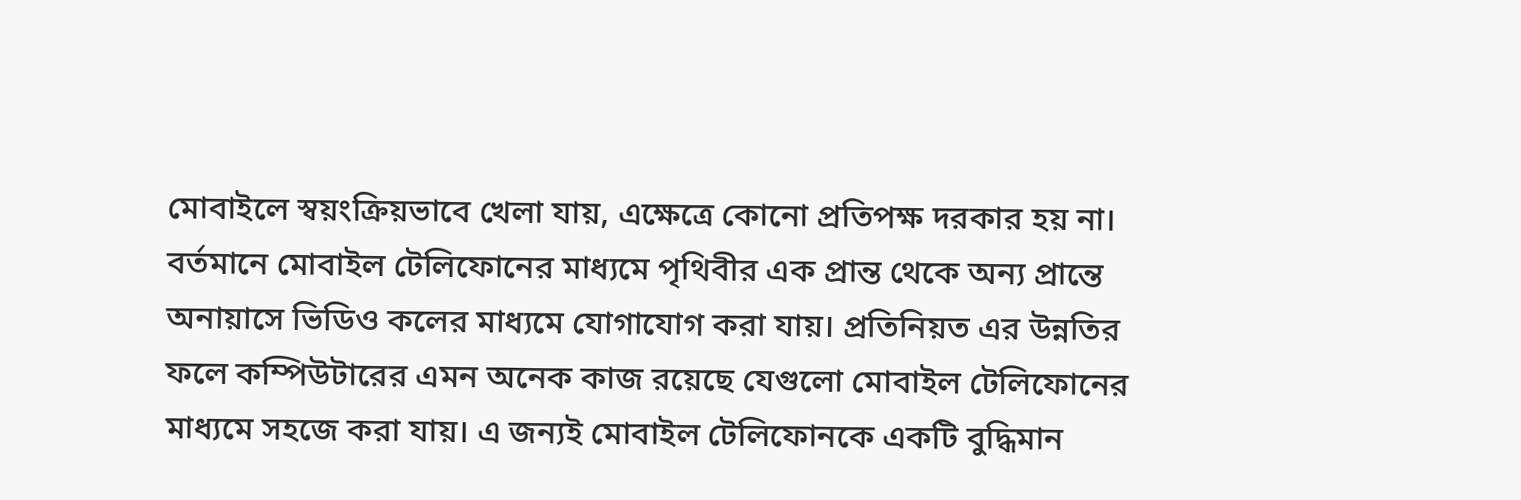মোবাইলে স্বয়ংক্রিয়ভাবে খেলা যায়, এক্ষেত্রে কোনো প্রতিপক্ষ দরকার হয় না। বর্তমানে মোবাইল টেলিফোনের মাধ্যমে পৃথিবীর এক প্রান্ত থেকে অন্য প্রান্তে অনায়াসে ভিডিও কলের মাধ্যমে যোগাযোগ করা যায়। প্রতিনিয়ত এর উন্নতির ফলে কম্পিউটারের এমন অনেক কাজ রয়েছে যেগুলো মোবাইল টেলিফোনের মাধ্যমে সহজে করা যায়। এ জন্যই মোবাইল টেলিফোনকে একটি বুদ্ধিমান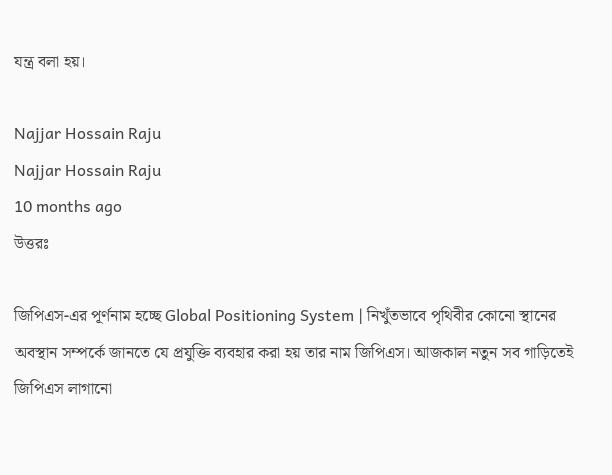যন্ত্র বলা হয়।

Najjar Hossain Raju
Najjar Hossain Raju
10 months ago
উত্তরঃ

জিপিএস-এর পূর্ণনাম হচ্ছে Global Positioning System | নিখুঁতভাবে পৃথিবীর কোনো স্থানের অবস্থান সম্পর্কে জানতে যে প্রযুক্তি ব্যবহার করা হয় তার নাম জিপিএস। আজকাল নতুন সব গাড়িতেই জিপিএস লাগানো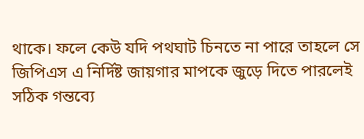থাকে। ফলে কেউ যদি পথঘাট চিনতে না পারে তাহলে সে জিপিএস এ নির্দিষ্ট জায়গার মাপকে জুড়ে দিতে পারলেই সঠিক গন্তব্যে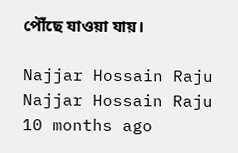পৌঁছে যাওয়া যায়।

Najjar Hossain Raju
Najjar Hossain Raju
10 months ago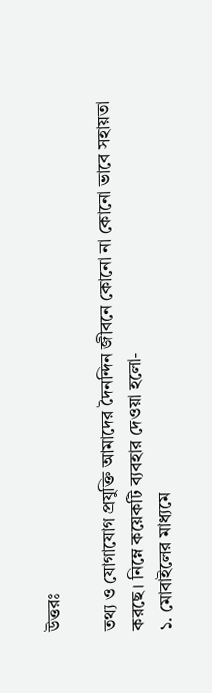উত্তরঃ

তথ্য ও যোগাযোগ প্রযুক্তি আমাদের দৈনন্দিন জীবনে কোনো না কোনো ভাবে সহায়তা করছে। নিম্নে কয়েকটি ব্যবহার দেওয়া হলো-
১. মোবাইলের মাধ্যমে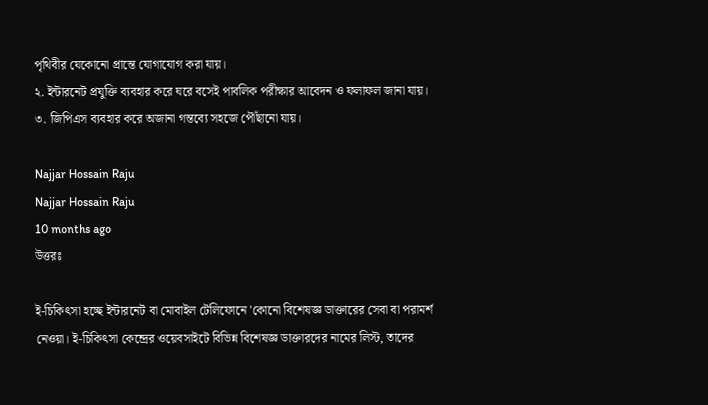পৃথিবীর যেকোনো প্রান্তে যোগাযোগ করা যায়।
২. ইন্টারনেট প্রযুক্তি ব্যবহার করে ঘরে বসেই পাবলিক পরীক্ষার আবেদন ও ফলাফল জানা যায়।
৩. জিপিএস ব্যবহার করে অজানা গন্তব্যে সহজে পৌঁছানো যায়।

Najjar Hossain Raju
Najjar Hossain Raju
10 months ago
উত্তরঃ

ই-চিকিৎসা হচ্ছে ইন্টারনেট বা মোবাইল টেলিফোনে 'কোনো বিশেষজ্ঞ ডাক্তারের সেবা বা পরামর্শ নেওয়া। ই-চিকিৎসা কেন্দ্রের ওয়েবসাইটে বিভিন্ন বিশেষজ্ঞ ডাক্তারদের নামের লিস্ট, তাদের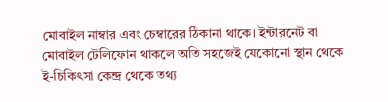মোবাইল নাম্বার এবং চেম্বারের ঠিকানা থাকে। ইন্টারনেট বা মোবাইল টেলিফোন থাকলে অতি সহজেই যেকোনো স্থান থেকে ই-চিকিৎসা কেন্দ্র থেকে তথ্য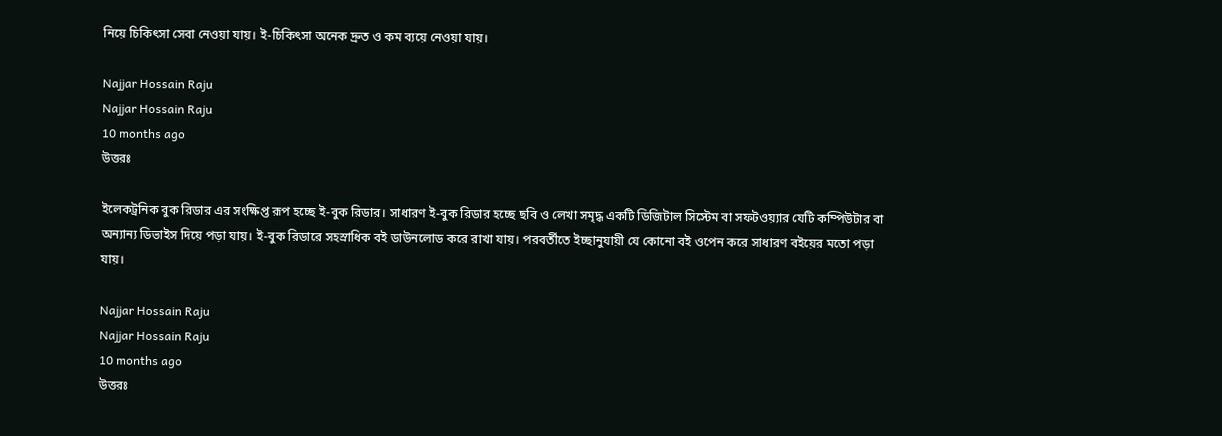নিয়ে চিকিৎসা সেবা নেওয়া যায়। ই-চিকিৎসা অনেক দ্রুত ও কম ব্যয়ে নেওয়া যায়।

Najjar Hossain Raju
Najjar Hossain Raju
10 months ago
উত্তরঃ

ইলেকট্রনিক বুক রিডার এর সংক্ষিপ্ত রূপ হচ্ছে ই-বুক রিডার। সাধারণ ই-বুক রিডার হচ্ছে ছবি ও লেখা সমৃদ্ধ একটি ডিজিটাল সিস্টেম বা সফটওয়্যার যেটি কম্পিউটার বা অন্যান্য ডিভাইস দিয়ে পড়া যায়। ই-বুক রিডারে সহস্রাধিক বই ডাউনলোড করে রাখা যায়। পরবর্তীতে ইচ্ছানুযায়ী যে কোনো বই ওপেন করে সাধারণ বইয়ের মতো পড়া যায়।

Najjar Hossain Raju
Najjar Hossain Raju
10 months ago
উত্তরঃ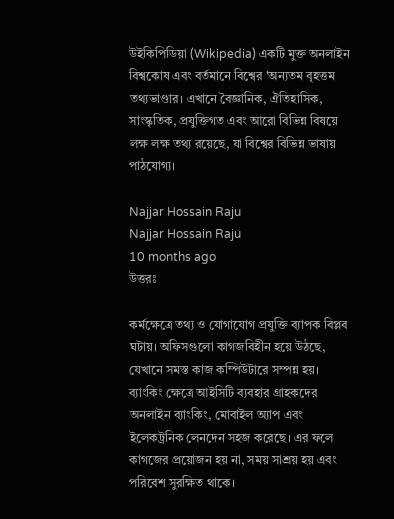উইকিপিডিয়া (Wikipedia) একটি মুক্ত অনলাইন বিশ্বকোষ এবং বর্তমানে বিশ্বের 'অন্যতম বৃহত্তম তথ্যভাণ্ডার। এখানে বৈজ্ঞানিক, ঐতিহাসিক, সাংস্কৃতিক, প্রযুক্তিগত এবং আরো বিভিন্ন বিষয়ে লক্ষ লক্ষ তথ্য রয়েছে, যা বিশ্বের বিভিন্ন ভাষায় পাঠযোগ্য।

Najjar Hossain Raju
Najjar Hossain Raju
10 months ago
উত্তরঃ

কর্মক্ষেত্রে তথ্য ও যোগাযোগ প্রযুক্তি ব্যাপক বিপ্লব ঘটায়। অফিসগুলো কাগজবিহীন হয়ে উঠছে, যেখানে সমস্ত কাজ কম্পিউটারে সম্পন্ন হয়। ব্যাংকিং ক্ষেত্রে আইসিটি ব্যবহার গ্রাহকদের অনলাইন ব্যাংকিং, মোবাইল অ্যাপ এবং ইলেকট্রনিক লেনদেন সহজ করেছে। এর ফলে কাগজের প্রয়োজন হয় না, সময় সাশ্রয় হয় এবং পরিবেশ সুরক্ষিত থাকে।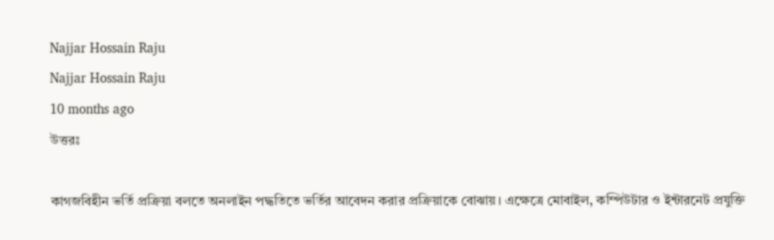Najjar Hossain Raju
Najjar Hossain Raju
10 months ago
উত্তরঃ

কাগজবিহীন ভর্তি প্রক্রিয়া বলতে অনলাইন পদ্ধতিতে ভর্তির আবেদন করার প্রক্রিয়াকে বোঝায়। এক্ষেত্রে মোবাইল, কম্পিউটার ও ইন্টারনেট প্রযুক্তি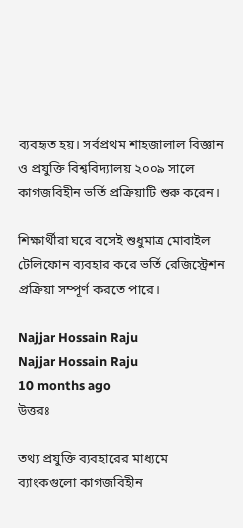ব্যবহৃত হয়। সর্বপ্রথম শাহজালাল বিজ্ঞান ও প্রযুক্তি বিশ্ববিদ্যালয় ২০০৯ সালে কাগজবিহীন ভর্তি প্রক্রিয়াটি শুরু করেন।

শিক্ষার্থীরা ঘরে বসেই শুধুমাত্র মোবাইল টেলিফোন ব্যবহার করে ভর্তি রেজিস্ট্রেশন প্রক্রিয়া সম্পূর্ণ করতে পারে।

Najjar Hossain Raju
Najjar Hossain Raju
10 months ago
উত্তরঃ

তথ্য প্রযুক্তি ব্যবহারের মাধ্যমে ব্যাংকগুলো কাগজবিহীন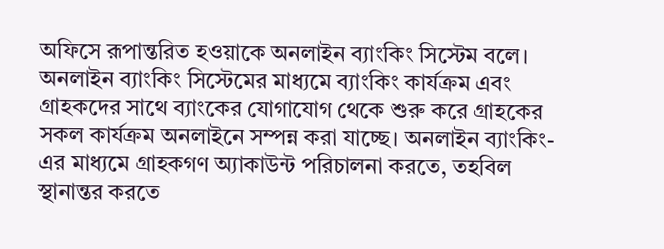অফিসে রূপান্তরিত হওয়াকে অনলাইন ব্যাংকিং সিস্টেম বলে। অনলাইন ব্যাংকিং সিস্টেমের মাধ্যমে ব্যাংকিং কার্যক্রম এবং গ্রাহকদের সাথে ব্যাংকের যোগাযোগ থেকে শুরু করে গ্রাহকের সকল কার্যক্রম অনলাইনে সম্পন্ন করা যাচ্ছে। অনলাইন ব্যাংকিং-এর মাধ্যমে গ্রাহকগণ অ্যাকাউন্ট পরিচালনা করতে, তহবিল স্থানান্তর করতে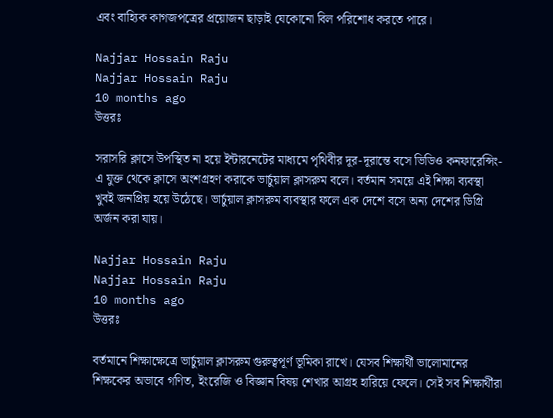এবং বাহ্যিক কাগজপত্রের প্রয়োজন ছাড়াই যেকোনো বিল পরিশোধ করতে পারে।

Najjar Hossain Raju
Najjar Hossain Raju
10 months ago
উত্তরঃ

সরাসরি ক্লাসে উপস্থিত না হয়ে ইন্টারনেটের মাধ্যমে পৃথিবীর দূর-দূরান্তে বসে ভিডিও কনফারেন্সিং-এ যুক্ত থেকে ক্লাসে অংশগ্রহণ করাকে ভার্চুয়াল ক্লাসরুম বলে। বর্তমান সময়ে এই শিক্ষা ব্যবস্থা খুবই জনপ্রিয় হয়ে উঠেছে। ভার্চুয়াল ক্লাসরুম ব্যবস্থার ফলে এক দেশে বসে অন্য দেশের ডিগ্রি অর্জন করা যায়।

Najjar Hossain Raju
Najjar Hossain Raju
10 months ago
উত্তরঃ

বর্তমানে শিক্ষাক্ষেত্রে ভার্চুয়াল ক্লাসরুম গুরুত্বপূর্ণ ভূমিকা রাখে। যেসব শিক্ষার্থী ভালোমানের শিক্ষকের অভাবে গণিত, ইংরেজি ও বিজ্ঞান বিষয় শেখার আগ্রহ হারিয়ে ফেলে। সেই সব শিক্ষার্থীরা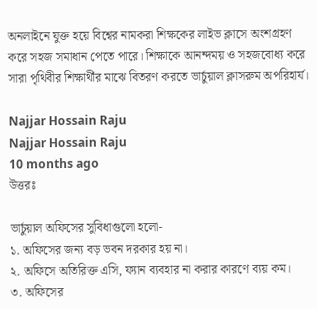অনলাইনে যুক্ত হয়ে বিশ্বের নামকরা শিক্ষকের লাইভ ক্লাসে অংশগ্রহণ করে সহজ সমাধান পেতে পারে। শিক্ষাকে আনন্দময় ও সহজবোধ্য করে সারা পৃথিবীর শিক্ষার্থীর মাঝে বিতরণ করতে ভার্চুয়াল ক্লাসরুম অপরিহার্য।

Najjar Hossain Raju
Najjar Hossain Raju
10 months ago
উত্তরঃ

ভার্চুয়াল অফিসের সুবিধাগুলো হলো-
১. অফিসের জন্য বড় ভবন দরকার হয় না।
২. অফিসে অতিরিক্ত এসি, ফ্যান ব্যবহার না করার কারণে ব্যয় কম।
৩. অফিসের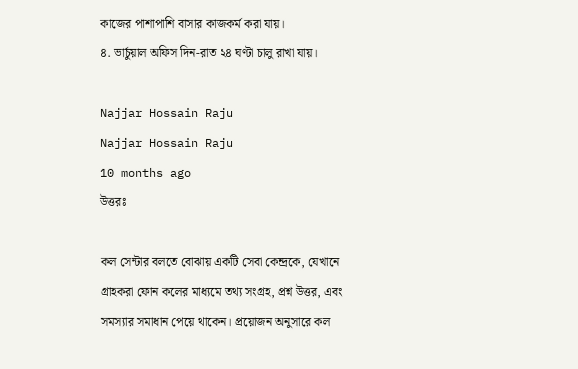কাজের পাশাপাশি বাসার কাজকর্ম করা যায়।
৪. ভার্চুয়াল অফিস দিন-রাত ২৪ ঘণ্টা চালু রাখা যায়।

Najjar Hossain Raju
Najjar Hossain Raju
10 months ago
উত্তরঃ

কল সেন্টার বলতে বোঝায় একটি সেবা কেন্দ্রকে, যেখানে গ্রাহকরা ফোন কলের মাধ্যমে তথ্য সংগ্রহ, প্রশ্ন উত্তর, এবং সমস্যার সমাধান পেয়ে থাকেন। প্রয়োজন অনুসারে কল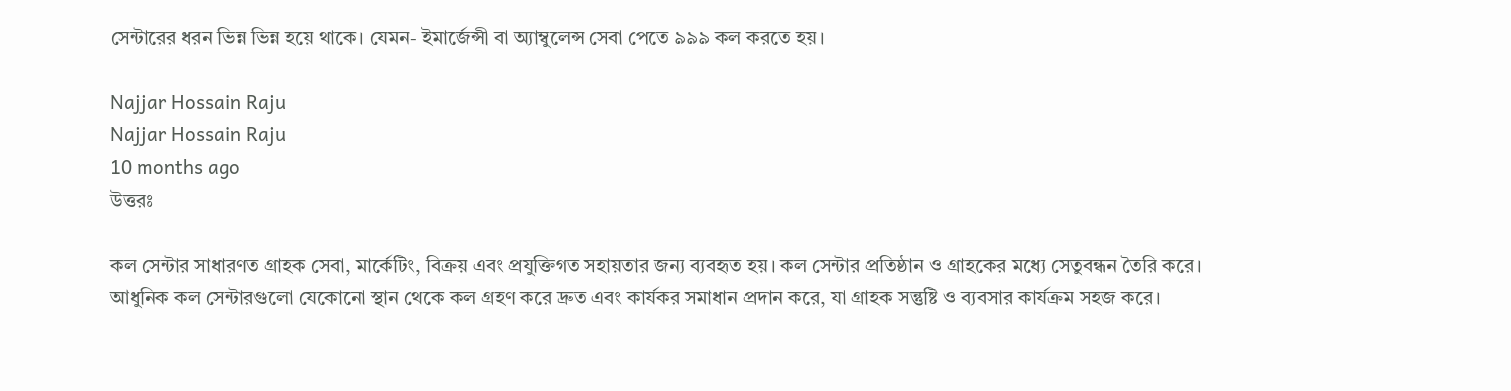সেন্টারের ধরন ভিন্ন ভিন্ন হয়ে থাকে। যেমন- ইমার্জেন্সী বা অ্যাম্বুলেন্স সেবা পেতে ৯৯৯ কল করতে হয়।

Najjar Hossain Raju
Najjar Hossain Raju
10 months ago
উত্তরঃ

কল সেন্টার সাধারণত গ্রাহক সেবা, মার্কেটিং, বিক্রয় এবং প্রযুক্তিগত সহায়তার জন্য ব্যবহৃত হয়। কল সেন্টার প্রতিষ্ঠান ও গ্রাহকের মধ্যে সেতুবন্ধন তৈরি করে। আধুনিক কল সেন্টারগুলো যেকোনো স্থান থেকে কল গ্রহণ করে দ্রুত এবং কার্যকর সমাধান প্রদান করে, যা গ্রাহক সন্তুষ্টি ও ব্যবসার কার্যক্রম সহজ করে।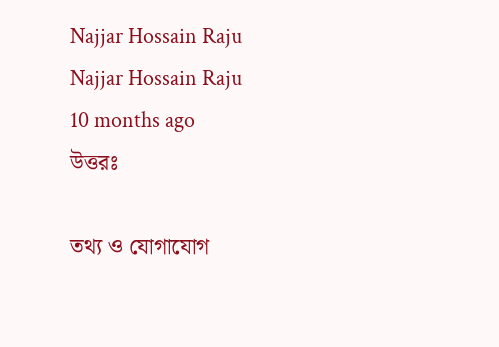Najjar Hossain Raju
Najjar Hossain Raju
10 months ago
উত্তরঃ

তথ্য ও যোগাযোগ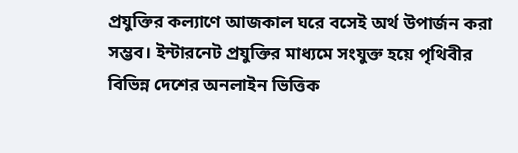প্রযুক্তির কল্যাণে আজকাল ঘরে বসেই অর্থ উপার্জন করা সম্ভব। ইন্টারনেট প্রযুক্তির মাধ্যমে সংযুক্ত হয়ে পৃথিবীর বিভিন্ন দেশের অনলাইন ভিত্তিক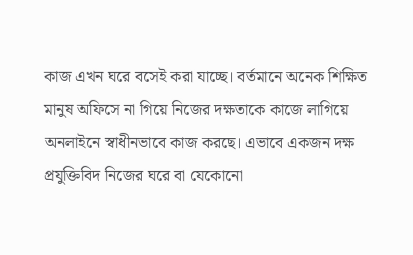কাজ এখন ঘরে বসেই করা যাচ্ছে। বর্তমানে অনেক শিক্ষিত মানুষ অফিসে না গিয়ে নিজের দক্ষতাকে কাজে লাগিয়ে অনলাইনে স্বাধীনভাবে কাজ করছে। এভাবে একজন দক্ষ প্রযুক্তিবিদ নিজের ঘরে বা যেকোনো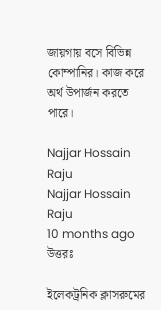জায়গায় বসে বিভিন্ন কোম্পানির। কাজ করে অর্থ উপার্জন করতে পারে।

Najjar Hossain Raju
Najjar Hossain Raju
10 months ago
উত্তরঃ

ইলেকট্রনিক ক্লাসরুমের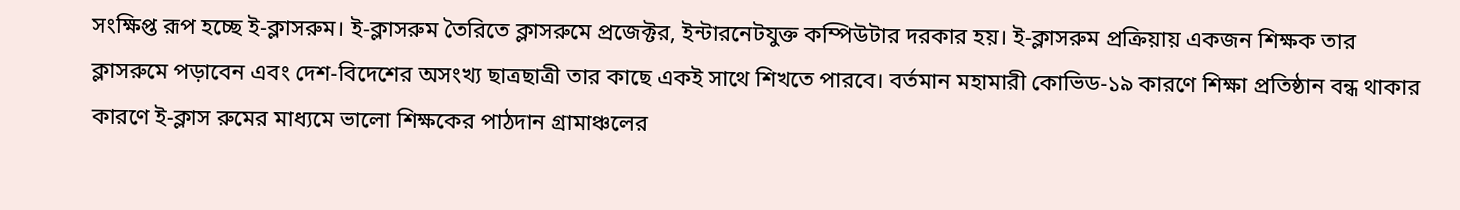সংক্ষিপ্ত রূপ হচ্ছে ই-ক্লাসরুম। ই-ক্লাসরুম তৈরিতে ক্লাসরুমে প্রজেক্টর, ইন্টারনেটযুক্ত কম্পিউটার দরকার হয়। ই-ক্লাসরুম প্রক্রিয়ায় একজন শিক্ষক তার ক্লাসরুমে পড়াবেন এবং দেশ-বিদেশের অসংখ্য ছাত্রছাত্রী তার কাছে একই সাথে শিখতে পারবে। বর্তমান মহামারী কোভিড-১৯ কারণে শিক্ষা প্রতিষ্ঠান বন্ধ থাকার কারণে ই-ক্লাস রুমের মাধ্যমে ভালো শিক্ষকের পাঠদান গ্রামাঞ্চলের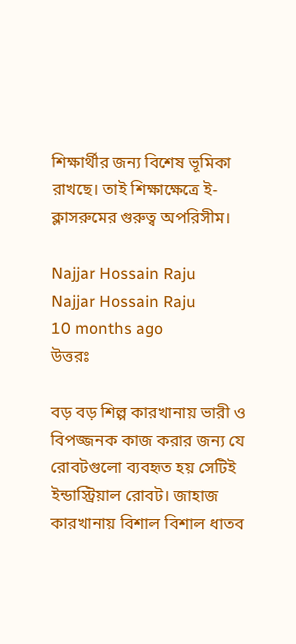শিক্ষার্থীর জন্য বিশেষ ভূমিকা রাখছে। তাই শিক্ষাক্ষেত্রে ই-ক্লাসরুমের গুরুত্ব অপরিসীম।

Najjar Hossain Raju
Najjar Hossain Raju
10 months ago
উত্তরঃ

বড় বড় শিল্প কারখানায় ভারী ও বিপজ্জনক কাজ করার জন্য যে রোবটগুলো ব্যবহৃত হয় সেটিই ইন্ডাস্ট্রিয়াল রোবট। জাহাজ কারখানায় বিশাল বিশাল ধাতব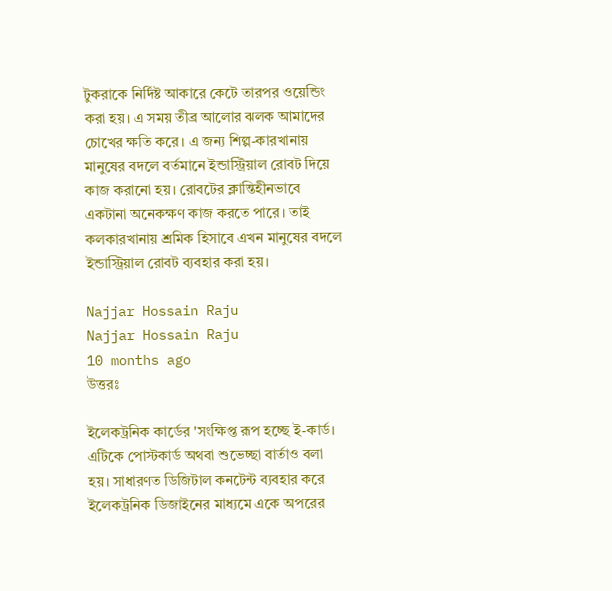টুকরাকে নির্দিষ্ট আকারে কেটে তারপর ওয়েন্ডিং করা হয়। এ সময় তীব্র আলোর ঝলক আমাদের চোখের ক্ষতি করে। এ জন্য শিল্প-কারখানায় মানুষের বদলে বর্তমানে ইন্ডাস্ট্রিয়াল রোবট দিয়ে কাজ করানো হয়। রোবটের ক্লান্তিহীনভাবে একটানা অনেকক্ষণ কাজ করতে পারে। তাই কলকারখানায় শ্রমিক হিসাবে এখন মানুষের বদলে ইন্ডাস্ট্রিয়াল রোবট ব্যবহার করা হয়।

Najjar Hossain Raju
Najjar Hossain Raju
10 months ago
উত্তরঃ

ইলেকট্রনিক কার্ডের 'সংক্ষিপ্ত রূপ হচ্ছে ই-কার্ড। এটিকে পোস্টকার্ড অথবা শুভেচ্ছা বার্তাও বলা হয়। সাধারণত ডিজিটাল কনটেন্ট ব্যবহার করে ইলেকট্রনিক ডিজাইনের মাধ্যমে একে অপরের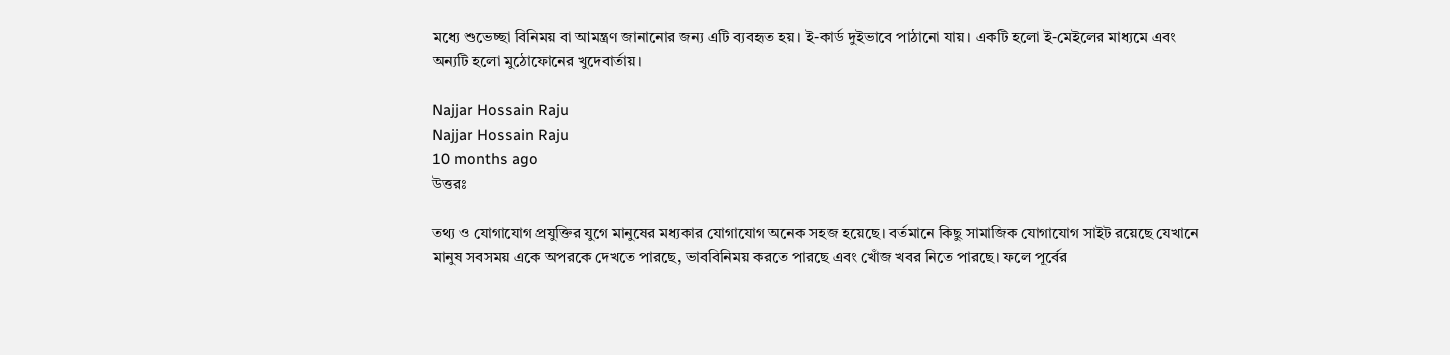মধ্যে শুভেচ্ছা বিনিময় বা আমন্ত্রণ জানানোর জন্য এটি ব্যবহৃত হয়। ই-কার্ড দুইভাবে পাঠানো যায়। একটি হলো ই-মেইলের মাধ্যমে এবং অন্যটি হলো মুঠোফোনের খুদেবার্তায়।

Najjar Hossain Raju
Najjar Hossain Raju
10 months ago
উত্তরঃ

তথ্য ও যোগাযোগ প্রযুক্তির যুগে মানুষের মধ্যকার যোগাযোগ অনেক সহজ হয়েছে। বর্তমানে কিছু সামাজিক যোগাযোগ সাইট রয়েছে যেখানে মানুষ সবসময় একে অপরকে দেখতে পারছে, ভাববিনিময় করতে পারছে এবং খোঁজ খবর নিতে পারছে। ফলে পূর্বের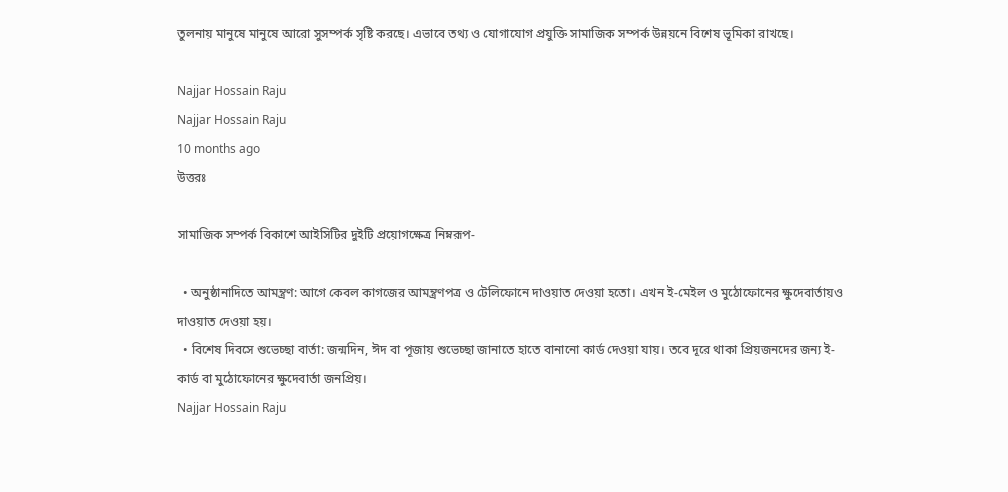তুলনায় মানুষে মানুষে আরো সুসম্পর্ক সৃষ্টি করছে। এভাবে তথ্য ও যোগাযোগ প্রযুক্তি সামাজিক সম্পর্ক উন্নয়নে বিশেষ ভূমিকা রাখছে।

Najjar Hossain Raju
Najjar Hossain Raju
10 months ago
উত্তরঃ

সামাজিক সম্পর্ক বিকাশে আইসিটির দুইটি প্রয়োগক্ষেত্র নিম্নরূপ-

  • অনুষ্ঠানাদিতে আমন্ত্রণ: আগে কেবল কাগজের আমন্ত্রণপত্র ও টেলিফোনে দাওয়াত দেওয়া হতো। এখন ই-মেইল ও মুঠোফোনের ক্ষুদেবার্তায়ও দাওয়াত দেওয়া হয়।
  • বিশেষ দিবসে শুভেচ্ছা বার্তা: জন্মদিন, ঈদ বা পূজায় শুভেচ্ছা জানাতে হাতে বানানো কার্ড দেওয়া যায়। তবে দূরে থাকা প্রিয়জনদের জন্য ই-কার্ড বা মুঠোফোনের ক্ষুদেবার্তা জনপ্রিয়।
Najjar Hossain Raju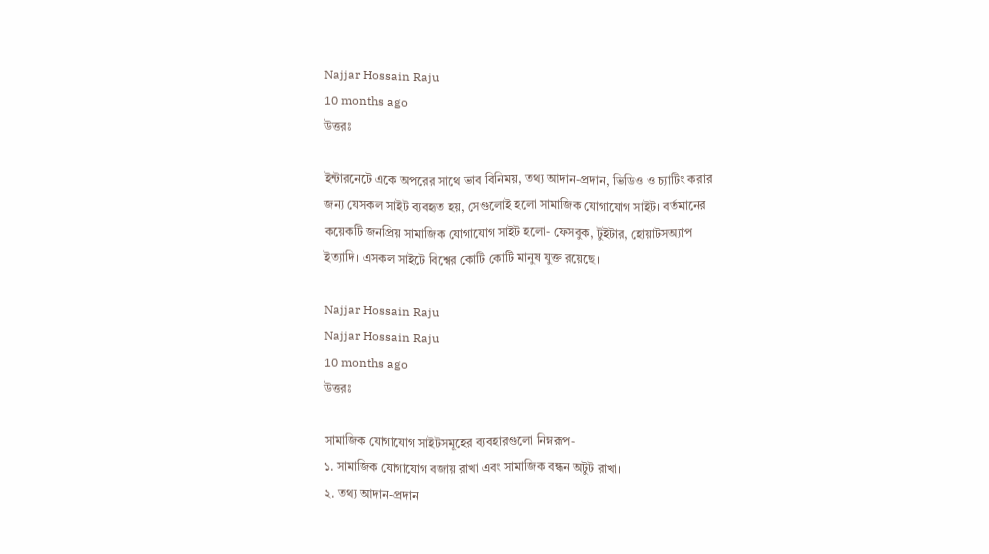Najjar Hossain Raju
10 months ago
উত্তরঃ

ইন্টারনেটে একে অপরের সাথে ভাব বিনিময়, তথ্য আদান-প্রদান, ভিডিও ও চ্যাটিং করার জন্য যেসকল সাইট ব্যবহৃত হয়, সেগুলোই হলো সামাজিক যোগাযোগ সাইট। বর্তমানের কয়েকটি জনপ্রিয় সামাজিক যোগাযোগ সাইট হলো- ফেসবুক, টুইটার, হোয়াটসঅ্যাপ ইত্যাদি। এসকল সাইটে বিশ্বের কোটি কোটি মানুষ যুক্ত রয়েছে।

Najjar Hossain Raju
Najjar Hossain Raju
10 months ago
উত্তরঃ

সামাজিক যোগাযোগ সাইটসমূহের ব্যবহারগুলো নিম্নরূপ-
১. সামাজিক যোগাযোগ বজায় রাখা এবং সামাজিক বন্ধন অটুট রাখা।
২. তথ্য আদান-প্রদান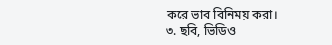করে ভাব বিনিময় করা।
৩. ছবি, ভিডিও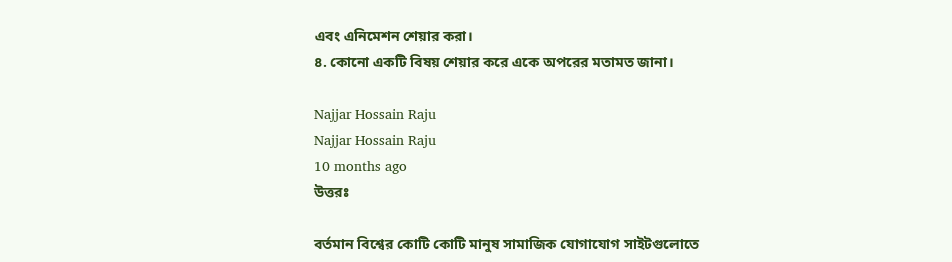এবং এনিমেশন শেয়ার করা।
৪. কোনো একটি বিষয় শেয়ার করে একে অপরের মতামত জানা।

Najjar Hossain Raju
Najjar Hossain Raju
10 months ago
উত্তরঃ

বর্তমান বিশ্বের কোটি কোটি মানুষ সামাজিক যোগাযোগ সাইটগুলোতে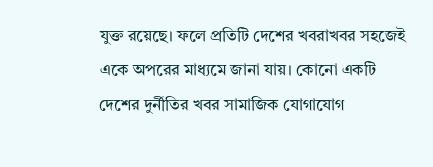যুক্ত রয়েছে। ফলে প্রতিটি দেশের খবরাখবর সহজেই একে অপরের মাধ্যমে জানা যায়। কোনো একটি দেশের দুর্নীতির খবর সামাজিক যোগাযোগ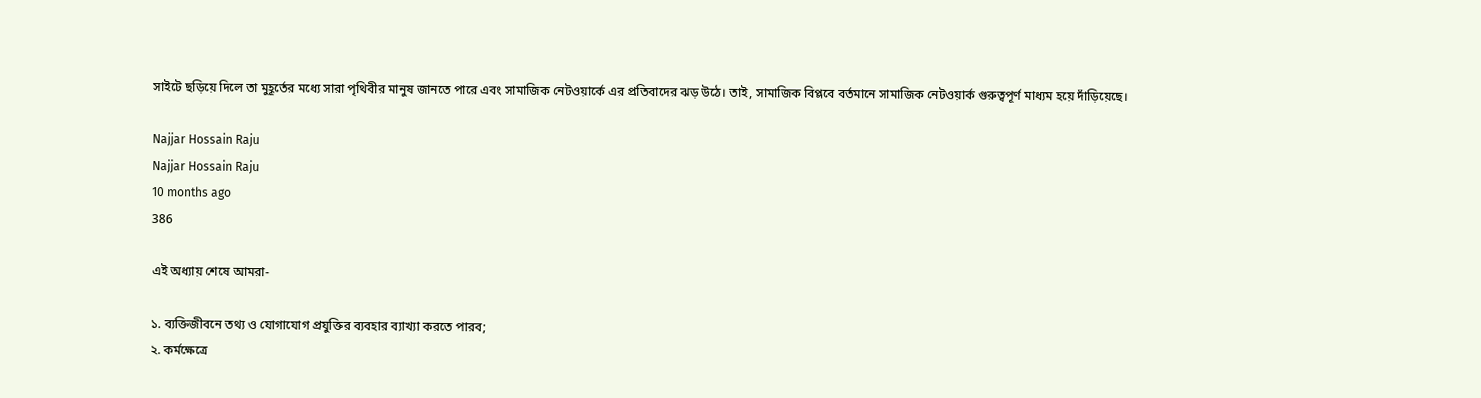সাইটে ছড়িয়ে দিলে তা মুহূর্তের মধ্যে সারা পৃথিবীর মানুষ জানতে পারে এবং সামাজিক নেটওয়ার্কে এর প্রতিবাদের ঝড় উঠে। তাই, সামাজিক বিপ্লবে বর্তমানে সামাজিক নেটওয়ার্ক গুরুত্বপূর্ণ মাধ্যম হয়ে দাঁড়িয়েছে।

Najjar Hossain Raju
Najjar Hossain Raju
10 months ago
386

এই অধ্যায় শেষে আমরা-

১. ব্যক্তিজীবনে তথ্য ও যোগাযোগ প্রযুক্তির ব্যবহার ব্যাখ্যা করতে পারব;
২. কর্মক্ষেত্রে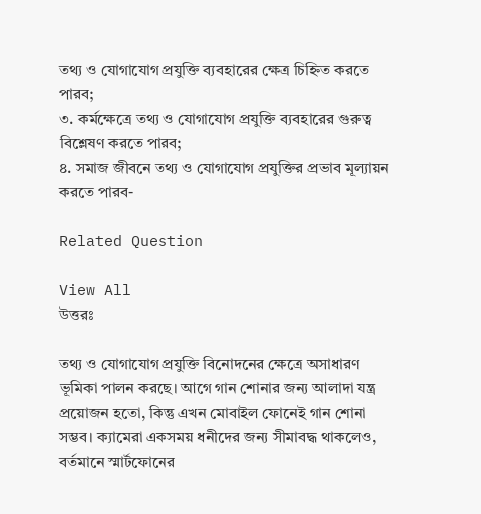তথ্য ও যোগাযোগ প্রযুক্তি ব্যবহারের ক্ষেত্র চিহ্নিত করতে পারব;
৩. কর্মক্ষেত্রে তথ্য ও যোগাযোগ প্রযুক্তি ব্যবহারের গুরুত্ব বিশ্লেষণ করতে পারব;
৪. সমাজ জীবনে তথ্য ও যোগাযোগ প্রযুক্তির প্রভাব মূল্যায়ন করতে পারব-

Related Question

View All
উত্তরঃ

তথ্য ও যোগাযোগ প্রযুক্তি বিনোদনের ক্ষেত্রে অসাধারণ ভূমিকা পালন করছে। আগে গান শোনার জন্য আলাদা যন্ত্র প্রয়োজন হতো, কিন্তু এখন মোবাইল ফোনেই গান শোনা সম্ভব। ক্যামেরা একসময় ধনীদের জন্য সীমাবদ্ধ থাকলেও, বর্তমানে স্মার্টফোনের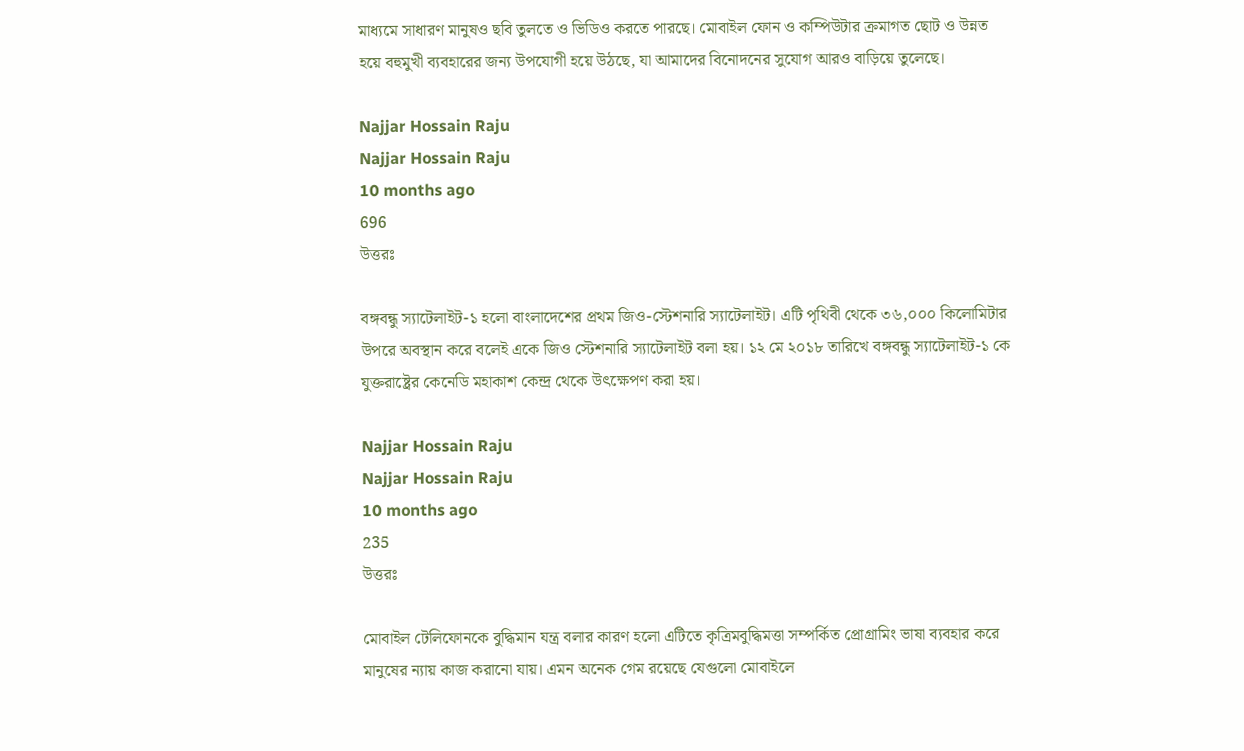মাধ্যমে সাধারণ মানুষও ছবি তুলতে ও ভিডিও করতে পারছে। মোবাইল ফোন ও কম্পিউটার ক্রমাগত ছোট ও উন্নত হয়ে বহুমুখী ব্যবহারের জন্য উপযোগী হয়ে উঠছে, যা আমাদের বিনোদনের সুযোগ আরও বাড়িয়ে তুলেছে।

Najjar Hossain Raju
Najjar Hossain Raju
10 months ago
696
উত্তরঃ

বঙ্গবন্ধু স্যাটেলাইট-১ হলো বাংলাদেশের প্রথম জিও-স্টেশনারি স্যাটেলাইট। এটি পৃথিবী থেকে ৩৬,০০০ কিলোমিটার উপরে অবস্থান করে বলেই একে জিও স্টেশনারি স্যাটেলাইট বলা হয়। ১২ মে ২০১৮ তারিখে বঙ্গবন্ধু স্যাটেলাইট-১ কে যুক্তরাষ্ট্রের কেনেডি মহাকাশ কেন্দ্র থেকে উৎক্ষেপণ করা হয়।

Najjar Hossain Raju
Najjar Hossain Raju
10 months ago
235
উত্তরঃ

মোবাইল টেলিফোনকে বুদ্ধিমান যন্ত্র বলার কারণ হলো এটিতে কৃত্রিমবুদ্ধিমত্তা সম্পর্কিত প্রোগ্রামিং ভাষা ব্যবহার করে মানুষের ন্যায় কাজ করানো যায়। এমন অনেক গেম রয়েছে যেগুলো মোবাইলে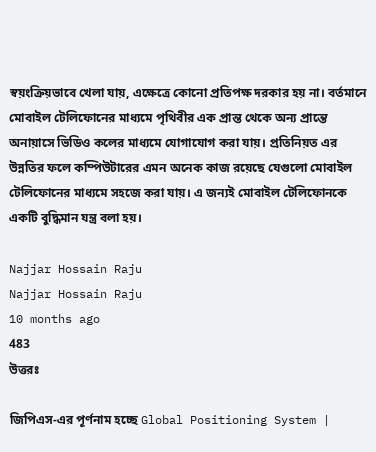স্বয়ংক্রিয়ভাবে খেলা যায়, এক্ষেত্রে কোনো প্রতিপক্ষ দরকার হয় না। বর্তমানে মোবাইল টেলিফোনের মাধ্যমে পৃথিবীর এক প্রান্ত থেকে অন্য প্রান্তে অনায়াসে ভিডিও কলের মাধ্যমে যোগাযোগ করা যায়। প্রতিনিয়ত এর উন্নতির ফলে কম্পিউটারের এমন অনেক কাজ রয়েছে যেগুলো মোবাইল টেলিফোনের মাধ্যমে সহজে করা যায়। এ জন্যই মোবাইল টেলিফোনকে একটি বুদ্ধিমান যন্ত্র বলা হয়।

Najjar Hossain Raju
Najjar Hossain Raju
10 months ago
483
উত্তরঃ

জিপিএস-এর পূর্ণনাম হচ্ছে Global Positioning System |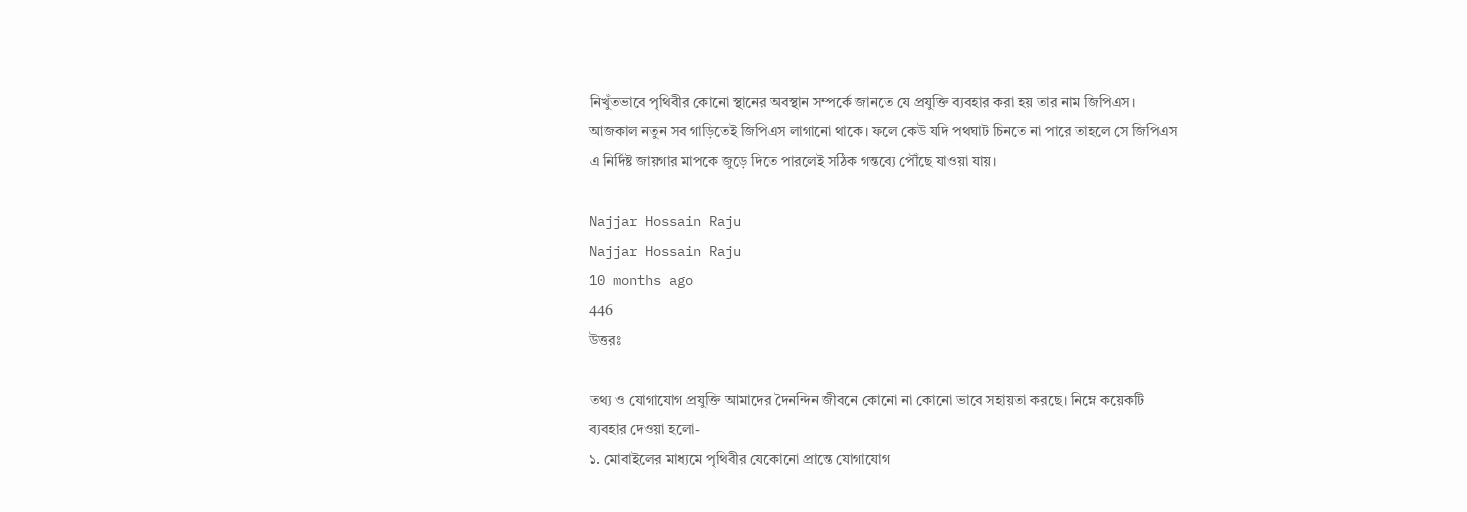নিখুঁতভাবে পৃথিবীর কোনো স্থানের অবস্থান সম্পর্কে জানতে যে প্রযুক্তি ব্যবহার করা হয় তার নাম জিপিএস। আজকাল নতুন সব গাড়িতেই জিপিএস লাগানো থাকে। ফলে কেউ যদি পথঘাট চিনতে না পারে তাহলে সে জিপিএস এ নির্দিষ্ট জায়গার মাপকে জুড়ে দিতে পারলেই সঠিক গন্তব্যে পৌঁছে যাওয়া যায়।

Najjar Hossain Raju
Najjar Hossain Raju
10 months ago
446
উত্তরঃ

তথ্য ও যোগাযোগ প্রযুক্তি আমাদের দৈনন্দিন জীবনে কোনো না কোনো ভাবে সহায়তা করছে। নিম্নে কয়েকটি ব্যবহার দেওয়া হলো-
১. মোবাইলের মাধ্যমে পৃথিবীর যেকোনো প্রান্তে যোগাযোগ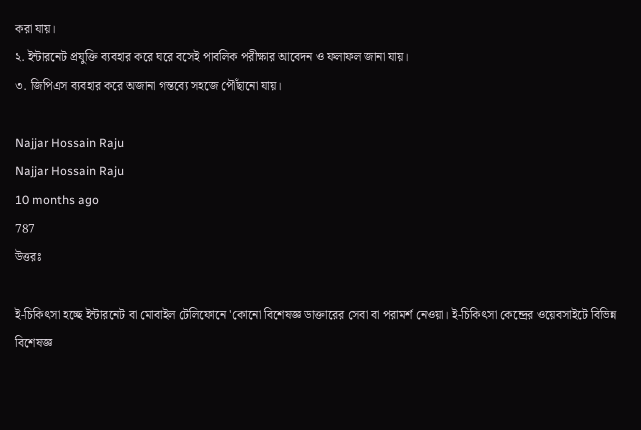করা যায়।
২. ইন্টারনেট প্রযুক্তি ব্যবহার করে ঘরে বসেই পাবলিক পরীক্ষার আবেদন ও ফলাফল জানা যায়।
৩. জিপিএস ব্যবহার করে অজানা গন্তব্যে সহজে পৌঁছানো যায়।

Najjar Hossain Raju
Najjar Hossain Raju
10 months ago
787
উত্তরঃ

ই-চিকিৎসা হচ্ছে ইন্টারনেট বা মোবাইল টেলিফোনে 'কোনো বিশেষজ্ঞ ডাক্তারের সেবা বা পরামর্শ নেওয়া। ই-চিকিৎসা কেন্দ্রের ওয়েবসাইটে বিভিন্ন বিশেষজ্ঞ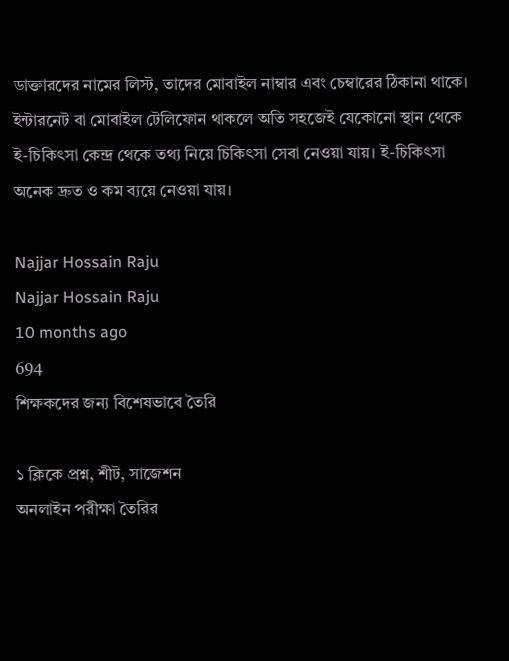ডাক্তারদের নামের লিস্ট, তাদের মোবাইল নাম্বার এবং চেম্বারের ঠিকানা থাকে। ইন্টারনেট বা মোবাইল টেলিফোন থাকলে অতি সহজেই যেকোনো স্থান থেকে ই-চিকিৎসা কেন্দ্র থেকে তথ্য নিয়ে চিকিৎসা সেবা নেওয়া যায়। ই-চিকিৎসা অনেক দ্রুত ও কম ব্যয়ে নেওয়া যায়।

Najjar Hossain Raju
Najjar Hossain Raju
10 months ago
694
শিক্ষকদের জন্য বিশেষভাবে তৈরি

১ ক্লিকে প্রশ্ন, শীট, সাজেশন
অনলাইন পরীক্ষা তৈরির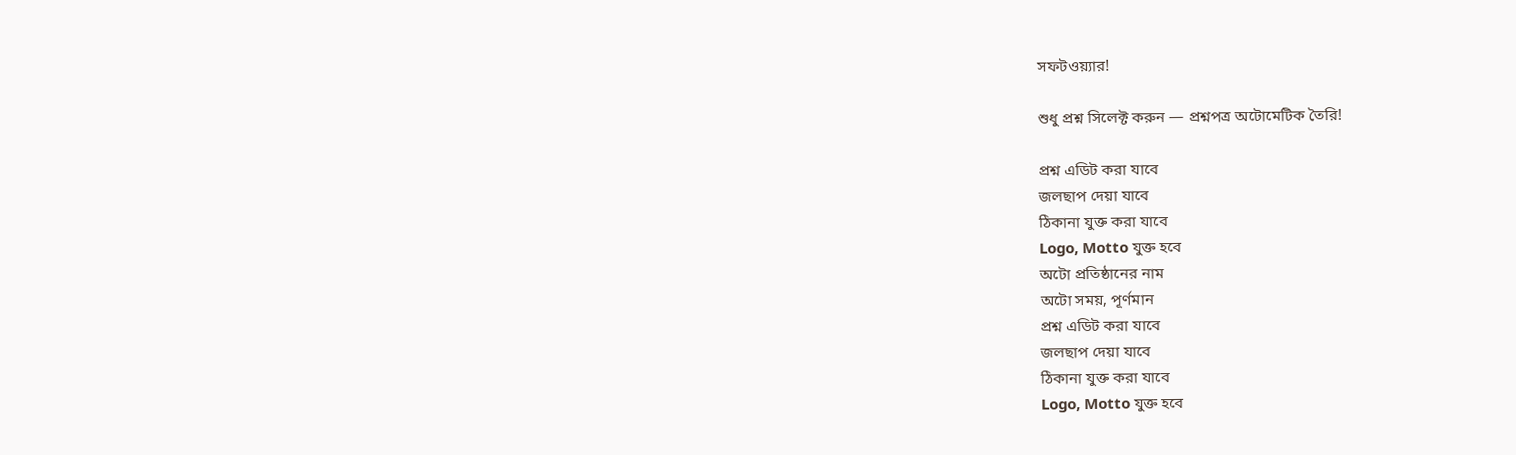সফটওয়্যার!

শুধু প্রশ্ন সিলেক্ট করুন — প্রশ্নপত্র অটোমেটিক তৈরি!

প্রশ্ন এডিট করা যাবে
জলছাপ দেয়া যাবে
ঠিকানা যুক্ত করা যাবে
Logo, Motto যুক্ত হবে
অটো প্রতিষ্ঠানের নাম
অটো সময়, পূর্ণমান
প্রশ্ন এডিট করা যাবে
জলছাপ দেয়া যাবে
ঠিকানা যুক্ত করা যাবে
Logo, Motto যুক্ত হবে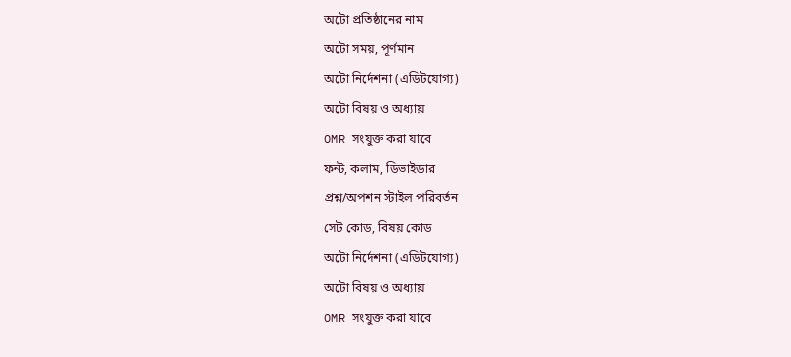অটো প্রতিষ্ঠানের নাম
অটো সময়, পূর্ণমান
অটো নির্দেশনা (এডিটযোগ্য)
অটো বিষয় ও অধ্যায়
OMR সংযুক্ত করা যাবে
ফন্ট, কলাম, ডিভাইডার
প্রশ্ন/অপশন স্টাইল পরিবর্তন
সেট কোড, বিষয় কোড
অটো নির্দেশনা (এডিটযোগ্য)
অটো বিষয় ও অধ্যায়
OMR সংযুক্ত করা যাবে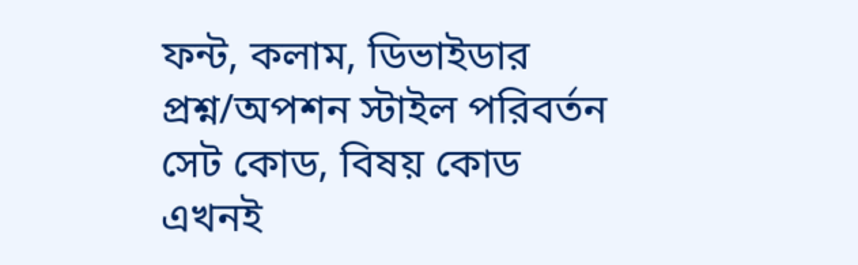ফন্ট, কলাম, ডিভাইডার
প্রশ্ন/অপশন স্টাইল পরিবর্তন
সেট কোড, বিষয় কোড
এখনই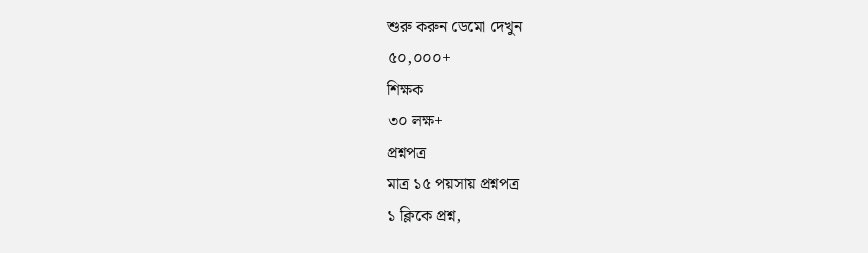শুরু করুন ডেমো দেখুন
৫০,০০০+
শিক্ষক
৩০ লক্ষ+
প্রশ্নপত্র
মাত্র ১৫ পয়সায় প্রশ্নপত্র
১ ক্লিকে প্রশ্ন,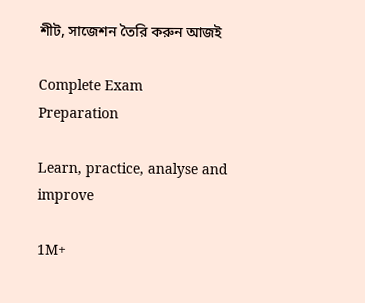শীট, সাজেশন তৈরি করুন আজই

Complete Exam
Preparation

Learn, practice, analyse and improve

1M+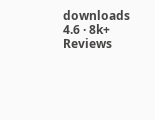downloads
4.6 · 8k+ Reviews